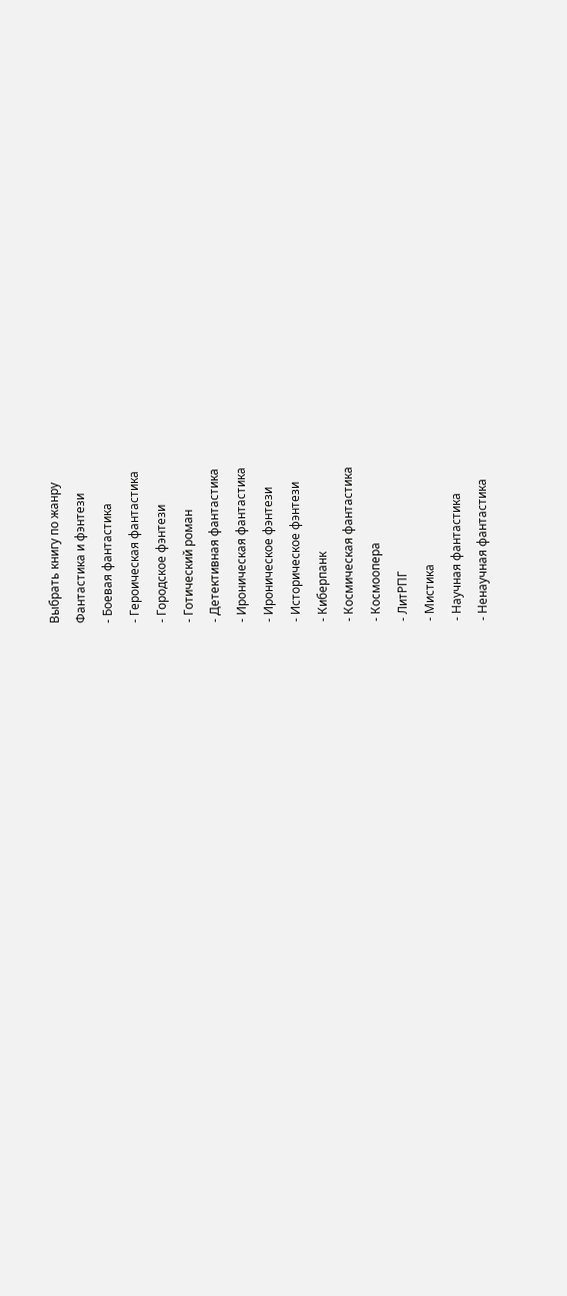Выбрать книгу по жанру
Фантастика и фэнтези
- Боевая фантастика
- Героическая фантастика
- Городское фэнтези
- Готический роман
- Детективная фантастика
- Ироническая фантастика
- Ироническое фэнтези
- Историческое фэнтези
- Киберпанк
- Космическая фантастика
- Космоопера
- ЛитРПГ
- Мистика
- Научная фантастика
- Ненаучная фантастика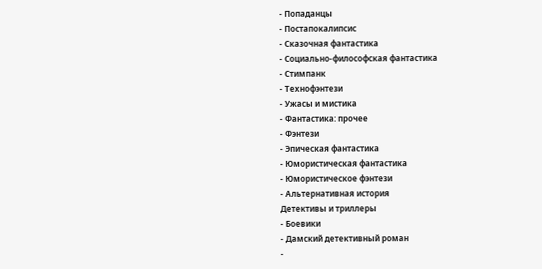- Попаданцы
- Постапокалипсис
- Сказочная фантастика
- Социально-философская фантастика
- Стимпанк
- Технофэнтези
- Ужасы и мистика
- Фантастика: прочее
- Фэнтези
- Эпическая фантастика
- Юмористическая фантастика
- Юмористическое фэнтези
- Альтернативная история
Детективы и триллеры
- Боевики
- Дамский детективный роман
-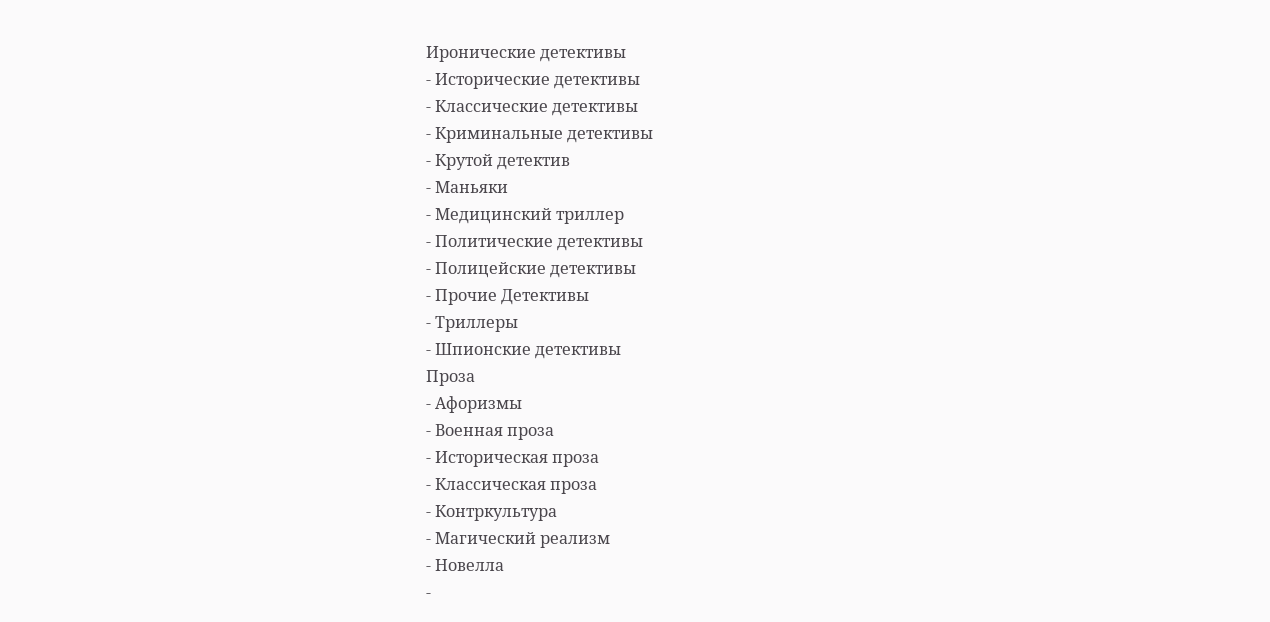Иронические детективы
- Исторические детективы
- Классические детективы
- Криминальные детективы
- Крутой детектив
- Маньяки
- Медицинский триллер
- Политические детективы
- Полицейские детективы
- Прочие Детективы
- Триллеры
- Шпионские детективы
Проза
- Афоризмы
- Военная проза
- Историческая проза
- Классическая проза
- Контркультура
- Магический реализм
- Новелла
-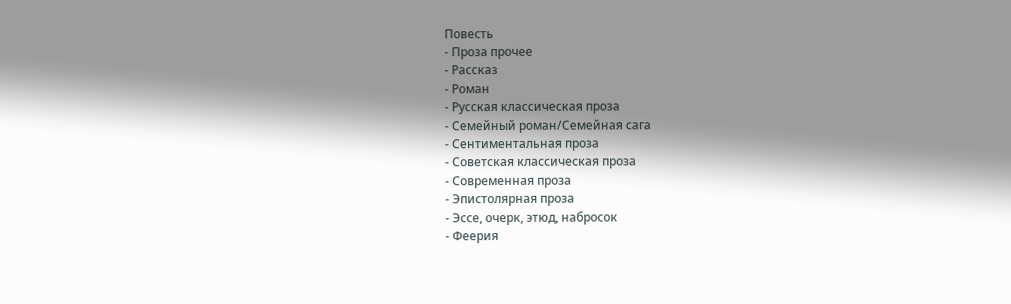Повесть
- Проза прочее
- Рассказ
- Роман
- Русская классическая проза
- Семейный роман/Семейная сага
- Сентиментальная проза
- Советская классическая проза
- Современная проза
- Эпистолярная проза
- Эссе, очерк, этюд, набросок
- Феерия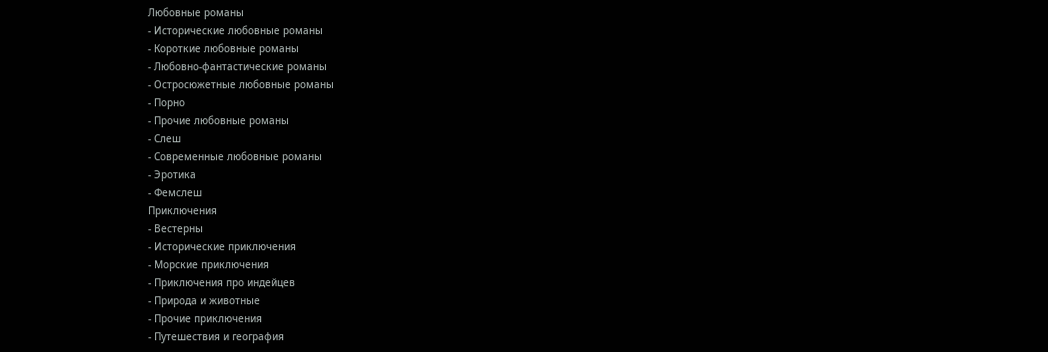Любовные романы
- Исторические любовные романы
- Короткие любовные романы
- Любовно-фантастические романы
- Остросюжетные любовные романы
- Порно
- Прочие любовные романы
- Слеш
- Современные любовные романы
- Эротика
- Фемслеш
Приключения
- Вестерны
- Исторические приключения
- Морские приключения
- Приключения про индейцев
- Природа и животные
- Прочие приключения
- Путешествия и география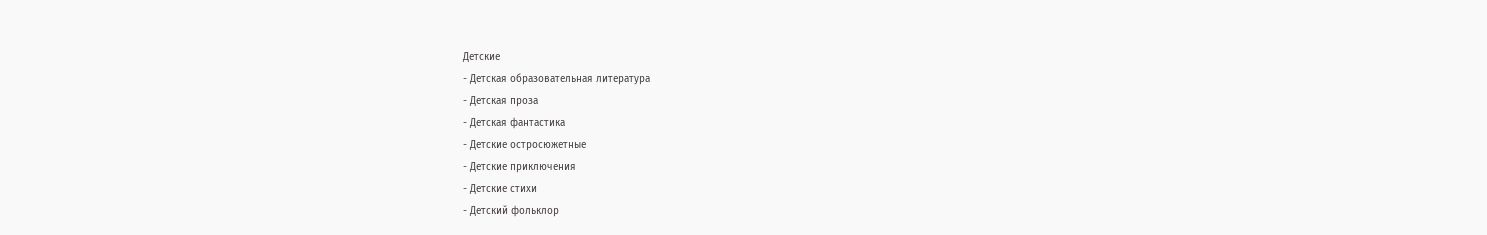Детские
- Детская образовательная литература
- Детская проза
- Детская фантастика
- Детские остросюжетные
- Детские приключения
- Детские стихи
- Детский фольклор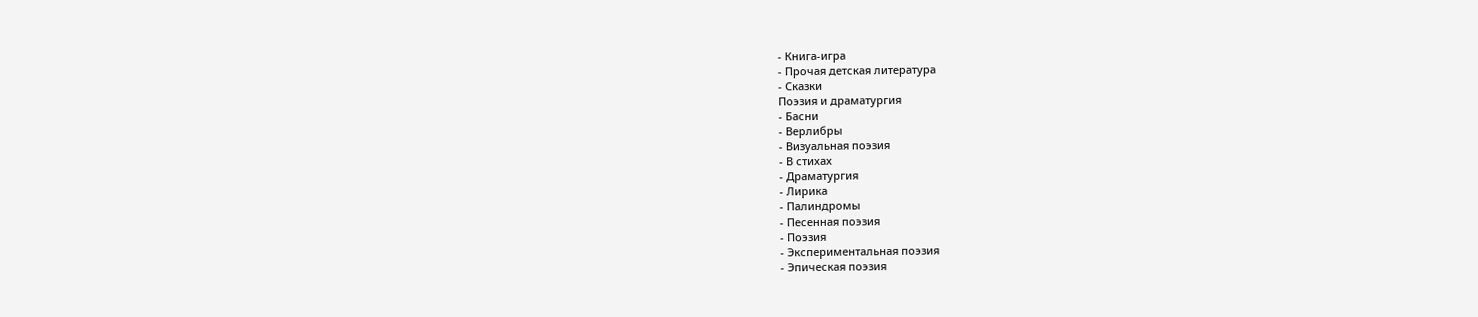- Книга-игра
- Прочая детская литература
- Сказки
Поэзия и драматургия
- Басни
- Верлибры
- Визуальная поэзия
- В стихах
- Драматургия
- Лирика
- Палиндромы
- Песенная поэзия
- Поэзия
- Экспериментальная поэзия
- Эпическая поэзия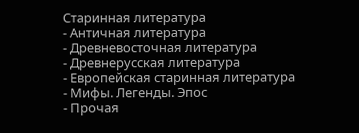Старинная литература
- Античная литература
- Древневосточная литература
- Древнерусская литература
- Европейская старинная литература
- Мифы. Легенды. Эпос
- Прочая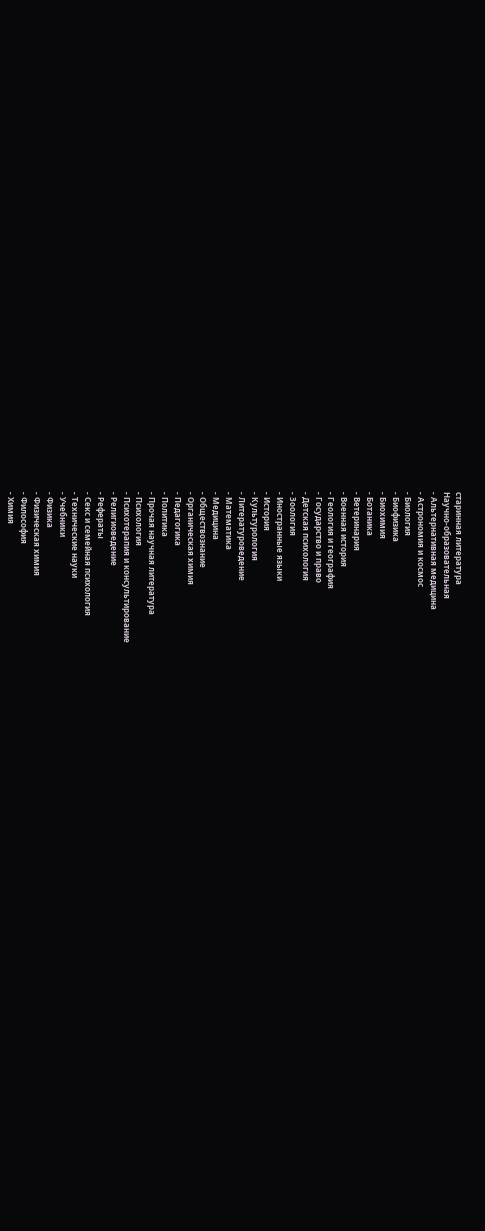старинная литература
Научно-образовательная
- Альтернативная медицина
- Астрономия и космос
- Биология
- Биофизика
- Биохимия
- Ботаника
- Ветеринария
- Военная история
- Геология и география
- Государство и право
- Детская психология
- Зоология
- Иностранные языки
- История
- Культурология
- Литературоведение
- Математика
- Медицина
- Обществознание
- Органическая химия
- Педагогика
- Политика
- Прочая научная литература
- Психология
- Психотерапия и консультирование
- Религиоведение
- Рефераты
- Секс и семейная психология
- Технические науки
- Учебники
- Физика
- Физическая химия
- Философия
- Химия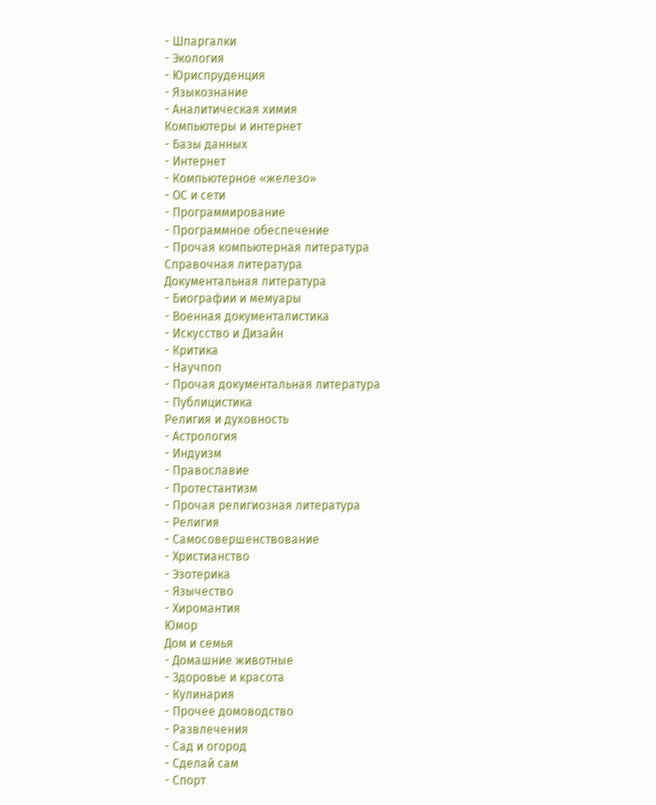- Шпаргалки
- Экология
- Юриспруденция
- Языкознание
- Аналитическая химия
Компьютеры и интернет
- Базы данных
- Интернет
- Компьютерное «железо»
- ОС и сети
- Программирование
- Программное обеспечение
- Прочая компьютерная литература
Справочная литература
Документальная литература
- Биографии и мемуары
- Военная документалистика
- Искусство и Дизайн
- Критика
- Научпоп
- Прочая документальная литература
- Публицистика
Религия и духовность
- Астрология
- Индуизм
- Православие
- Протестантизм
- Прочая религиозная литература
- Религия
- Самосовершенствование
- Христианство
- Эзотерика
- Язычество
- Хиромантия
Юмор
Дом и семья
- Домашние животные
- Здоровье и красота
- Кулинария
- Прочее домоводство
- Развлечения
- Сад и огород
- Сделай сам
- Спорт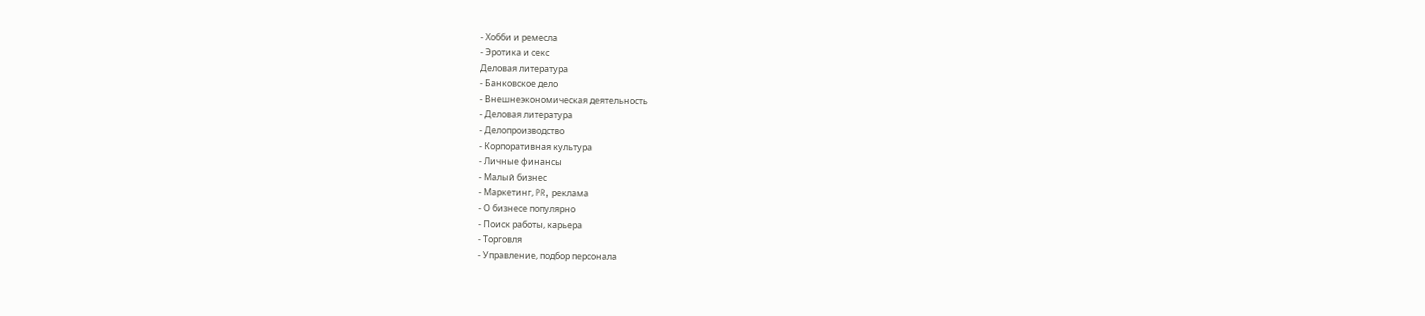- Хобби и ремесла
- Эротика и секс
Деловая литература
- Банковское дело
- Внешнеэкономическая деятельность
- Деловая литература
- Делопроизводство
- Корпоративная культура
- Личные финансы
- Малый бизнес
- Маркетинг, PR, реклама
- О бизнесе популярно
- Поиск работы, карьера
- Торговля
- Управление, подбор персонала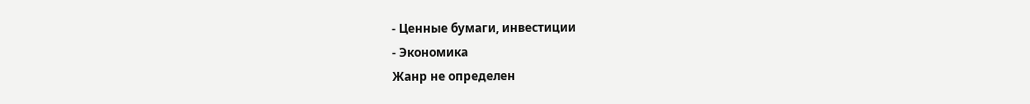- Ценные бумаги, инвестиции
- Экономика
Жанр не определен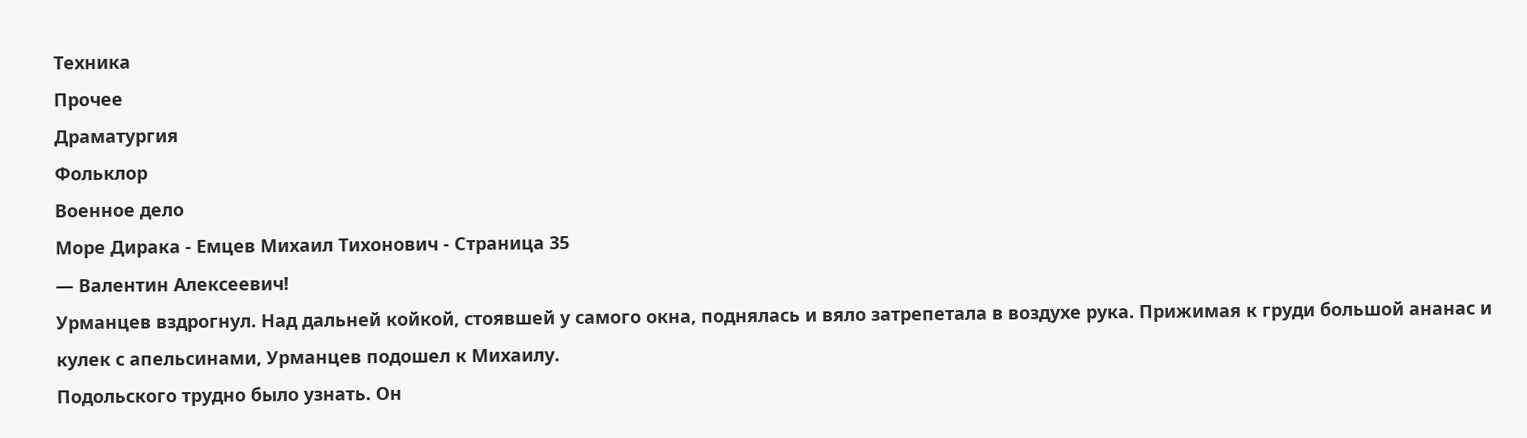Техника
Прочее
Драматургия
Фольклор
Военное дело
Море Дирака - Емцев Михаил Тихонович - Страница 35
— Валентин Алексеевич!
Урманцев вздрогнул. Над дальней койкой, стоявшей у самого окна, поднялась и вяло затрепетала в воздухе рука. Прижимая к груди большой ананас и кулек с апельсинами, Урманцев подошел к Михаилу.
Подольского трудно было узнать. Он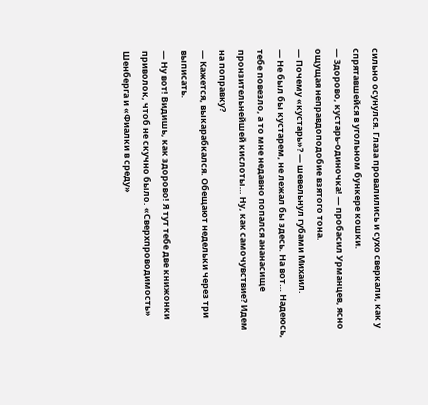сильно осунулся. Глаза провалились и сухо сверкали, как у спрятавшейся в угольном бункере кошки.
— Здорово, кустарь-одиночка! — пробасил Урманцев, ясно ощущая неправдоподобие взятого тона.
— Почему «кустарь»? — шевельнул губами Михаил.
— Не был бы кустарем, не лежал бы здесь. На вот… Надеюсь, тебе повезло, а то мне недавно попался ананасище пронзительнейшей кислоты… Ну, как самочувствие? Идем на поправку?
— Кажется, выкарабкался. Обещают недельки через три выписать.
— Ну вот! Видишь, как здорово! Я тут тебе две книжонки приволок, чтоб не скучно было. «Сверхпроводимость» Шенберга и «Фиалки в среду»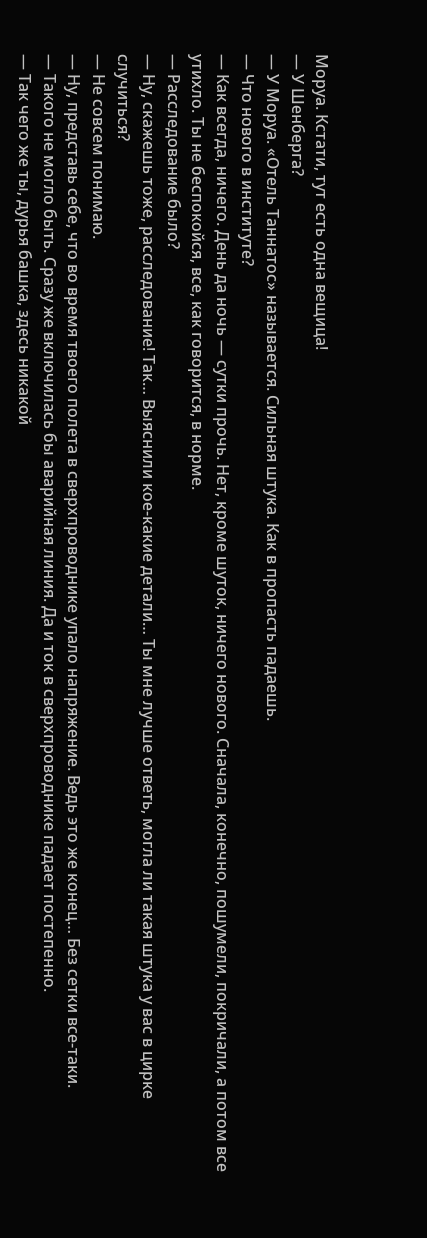Моруа. Кстати, тут есть одна вещица!
— У Шенберга?
— У Моруа. «Отель Таннатос» называется. Сильная штука. Как в пропасть падаешь.
— Что нового в институте?
— Как всегда, ничего. День да ночь — сутки прочь. Нет, кроме шуток, ничего нового. Сначала, конечно, пошумели, покричали, а потом все утихло. Ты не беспокойся, все, как говорится, в норме.
— Расследование было?
— Ну, скажешь тоже, расследование! Так… Выяснили кое-какие детали… Ты мне лучше ответь, могла ли такая штука у вас в цирке случиться?
— Не совсем понимаю.
— Ну, представь себе, что во время твоего полета в сверхпроводнике упало напряжение. Ведь это же конец… Без сетки все-таки.
— Такого не могло быть. Сразу же включилась бы аварийная линия. Да и ток в сверхпроводнике падает постепенно.
— Так чего же ты, дурья башка, здесь никакой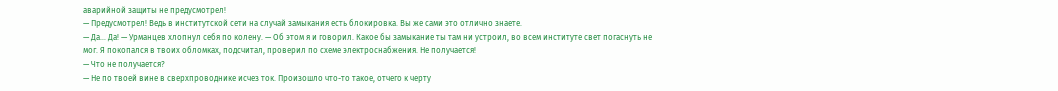аварийной защиты не предусмотрел!
— Предусмотрел! Ведь в институтской сети на случай замыкания есть блокировка. Вы же сами это отлично знаете.
— Да… Да! — Урманцев хлопнул себя по колену. — Об этом я и говорил. Какое бы замыкание ты там ни устроил, во всем институте свет погаснуть не мог. Я покопался в твоих обломках, подсчитал, проверил по схеме электроснабжения. Не получается!
— Что не получается?
— Не по твоей вине в сверхпроводнике исчез ток. Произошло что-то такое, отчего к черту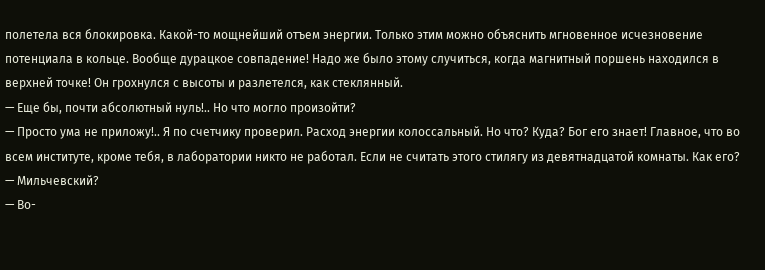полетела вся блокировка. Какой-то мощнейший отъем энергии. Только этим можно объяснить мгновенное исчезновение потенциала в кольце. Вообще дурацкое совпадение! Надо же было этому случиться, когда магнитный поршень находился в верхней точке! Он грохнулся с высоты и разлетелся, как стеклянный.
— Еще бы, почти абсолютный нуль!.. Но что могло произойти?
— Просто ума не приложу!.. Я по счетчику проверил. Расход энергии колоссальный. Но что? Куда? Бог его знает! Главное, что во всем институте, кроме тебя, в лаборатории никто не работал. Если не считать этого стилягу из девятнадцатой комнаты. Как его?
— Мильчевский?
— Во-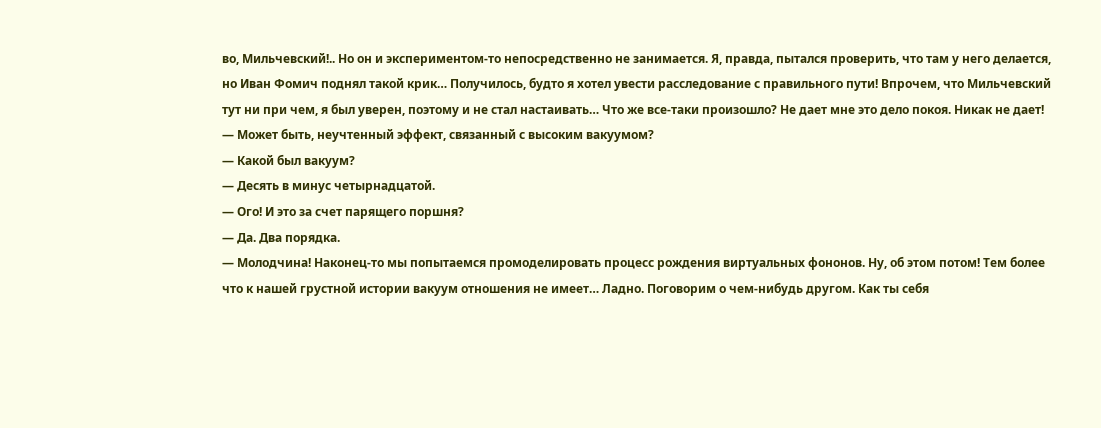во, Мильчевский!.. Но он и экспериментом-то непосредственно не занимается. Я, правда, пытался проверить, что там у него делается, но Иван Фомич поднял такой крик… Получилось, будто я хотел увести расследование с правильного пути! Впрочем, что Мильчевский тут ни при чем, я был уверен, поэтому и не стал настаивать… Что же все-таки произошло? Не дает мне это дело покоя. Никак не дает!
— Может быть, неучтенный эффект, связанный с высоким вакуумом?
— Какой был вакуум?
— Десять в минус четырнадцатой.
— Ого! И это за счет парящего поршня?
— Да. Два порядка.
— Молодчина! Наконец-то мы попытаемся промоделировать процесс рождения виртуальных фононов. Ну, об этом потом! Тем более что к нашей грустной истории вакуум отношения не имеет… Ладно. Поговорим о чем-нибудь другом. Как ты себя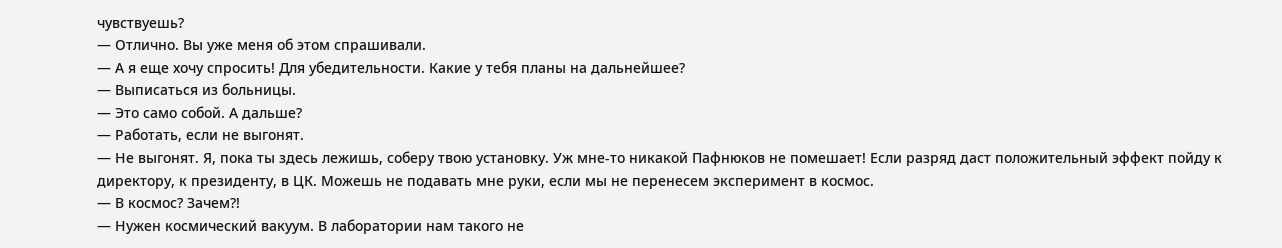чувствуешь?
— Отлично. Вы уже меня об этом спрашивали.
— А я еще хочу спросить! Для убедительности. Какие у тебя планы на дальнейшее?
— Выписаться из больницы.
— Это само собой. А дальше?
— Работать, если не выгонят.
— Не выгонят. Я, пока ты здесь лежишь, соберу твою установку. Уж мне-то никакой Пафнюков не помешает! Если разряд даст положительный эффект пойду к директору, к президенту, в ЦК. Можешь не подавать мне руки, если мы не перенесем эксперимент в космос.
— В космос? Зачем?!
— Нужен космический вакуум. В лаборатории нам такого не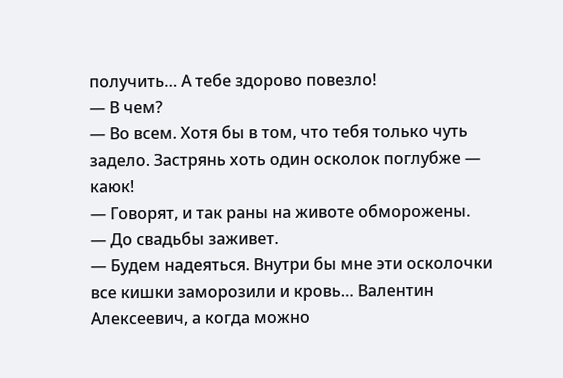получить… А тебе здорово повезло!
— В чем?
— Во всем. Хотя бы в том, что тебя только чуть задело. Застрянь хоть один осколок поглубже — каюк!
— Говорят, и так раны на животе обморожены.
— До свадьбы заживет.
— Будем надеяться. Внутри бы мне эти осколочки все кишки заморозили и кровь… Валентин Алексеевич, а когда можно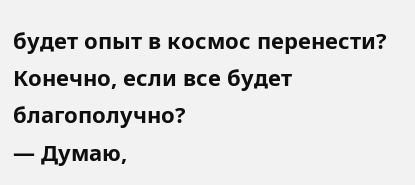будет опыт в космос перенести? Конечно, если все будет благополучно?
— Думаю,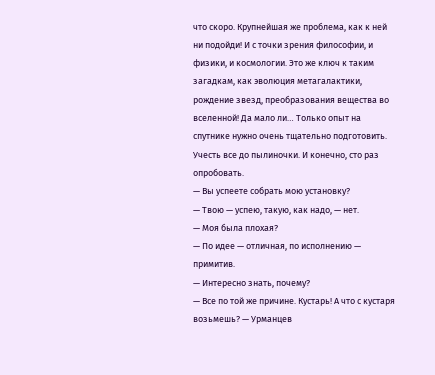что скоро. Крупнейшая же проблема, как к ней ни подойди! И с точки зрения философии, и физики, и космологии. Это же ключ к таким загадкам, как эволюция метагалактики, рождение звезд, преобразования вещества во вселенной! Да мало ли… Только опыт на спутнике нужно очень тщательно подготовить. Учесть все до пылиночки. И конечно, сто раз опробовать.
— Вы успеете собрать мою установку?
— Твою — успею, такую, как надо, — нет.
— Моя была плохая?
— По идее — отличная, по исполнению — примитив.
— Интересно знать, почему?
— Все по той же причине. Кустарь! А что с кустаря возьмешь? — Урманцев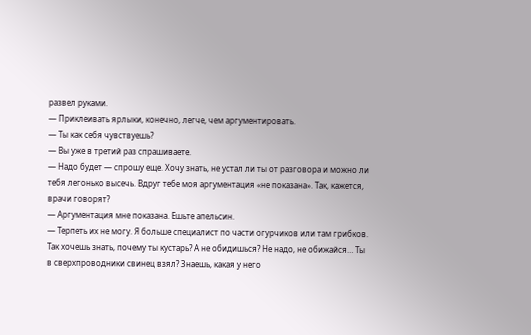развел руками.
— Приклеивать ярлыки, конечно, легче, чем аргументировать.
— Ты как себя чувствуешь?
— Вы уже в третий раз спрашиваете.
— Надо будет — спрошу еще. Хочу знать, не устал ли ты от разговора и можно ли тебя легонько высечь. Вдруг тебе моя аргументация «не показана». Так, кажется, врачи говорят?
— Аргументация мне показана. Ешьте апельсин.
— Терпеть их не могу. Я больше специалист по части огурчиков или там грибков. Так хочешь знать, почему ты кустарь? А не обидишься? Не надо, не обижайся… Ты в сверхпроводники свинец взял? Знаешь, какая у него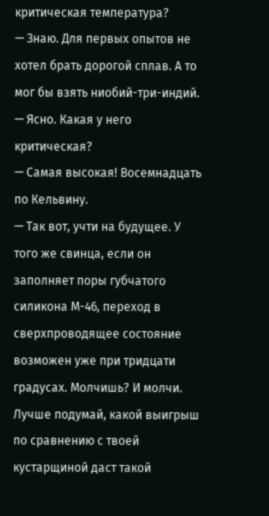критическая температура?
— Знаю. Для первых опытов не хотел брать дорогой сплав. А то мог бы взять ниобий-три-индий.
— Ясно. Какая у него критическая?
— Самая высокая! Восемнадцать по Кельвину.
— Так вот, учти на будущее. У того же свинца, если он заполняет поры губчатого силикона М-46, переход в сверхпроводящее состояние возможен уже при тридцати градусах. Молчишь? И молчи. Лучше подумай, какой выигрыш по сравнению с твоей кустарщиной даст такой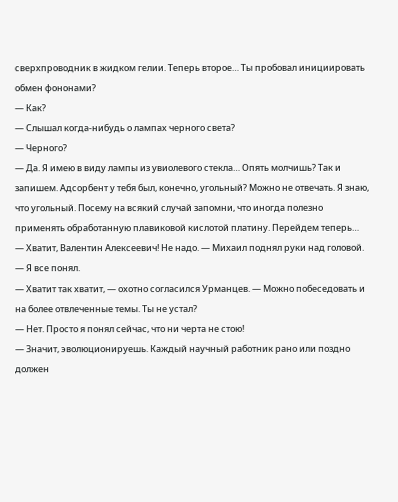сверхпроводник в жидком гелии. Теперь второе… Ты пробовал инициировать обмен фононами?
— Как?
— Слышал когда-нибудь о лампах черного света?
— Черного?
— Да. Я имею в виду лампы из увиолевого стекла… Опять молчишь? Так и запишем. Адсорбент у тебя был, конечно, угольный? Можно не отвечать. Я знаю, что угольный. Посему на всякий случай запомни, что иногда полезно применять обработанную плавиковой кислотой платину. Перейдем теперь…
— Хватит, Валентин Алексеевич! Не надо. — Михаил поднял руки над головой. — Я все понял.
— Хватит так хватит, — охотно согласился Урманцев. — Можно побеседовать и на более отвлеченные темы. Ты не устал?
— Нет. Просто я понял сейчас, что ни черта не стою!
— Значит, эволюционируешь. Каждый научный работник рано или поздно должен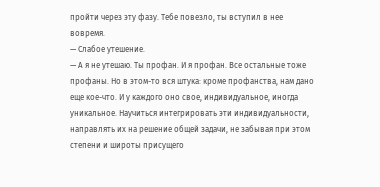пройти через эту фазу. Тебе повезло, ты вступил в нее вовремя.
— Слабое утешение.
— А я не утешаю. Ты профан. И я профан. Все остальные тоже профаны. Но в этом-то вся штука: кроме профанства, нам дано еще кое-что. И у каждого оно свое, индивидуальное, иногда уникальное. Научиться интегрировать эти индивидуальности, направлять их на решение общей задачи, не забывая при этом степени и широты присущего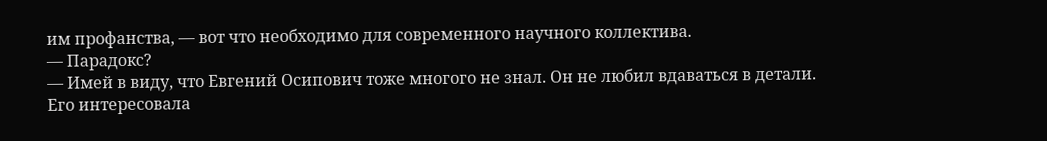им профанства, — вот что необходимо для современного научного коллектива.
— Парадокс?
— Имей в виду, что Евгений Осипович тоже многого не знал. Он не любил вдаваться в детали. Его интересовала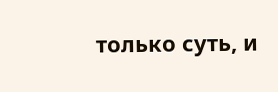только суть, и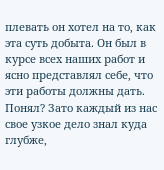плевать он хотел на то, как эта суть добыта. Он был в курсе всех наших работ и ясно представлял себе, что эти работы должны дать. Понял? Зато каждый из нас свое узкое дело знал куда глубже,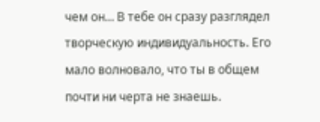чем он… В тебе он сразу разглядел творческую индивидуальность. Его мало волновало, что ты в общем почти ни черта не знаешь.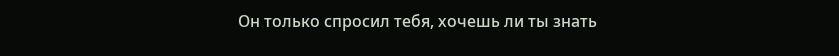Он только спросил тебя, хочешь ли ты знать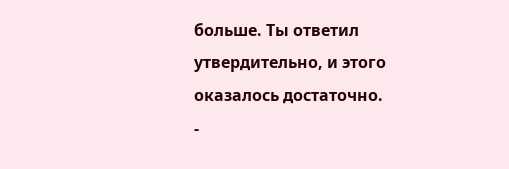больше. Ты ответил утвердительно, и этого оказалось достаточно.
-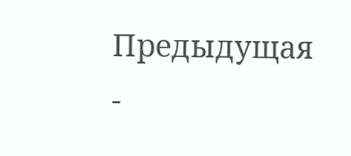Предыдущая
-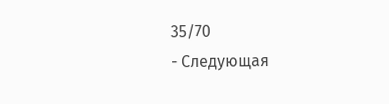35/70
- Следующая